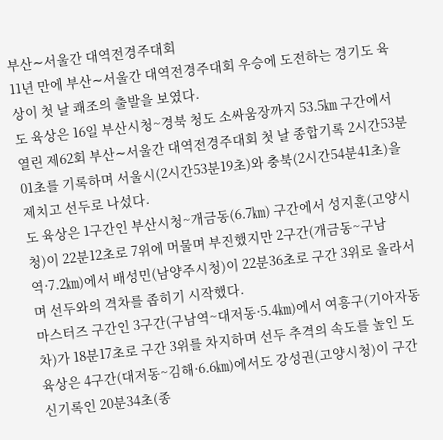부산∼서울간 대역전경주대회
11년 만에 부산∼서울간 대역전경주대회 우승에 도전하는 경기도 육상이 첫 날 쾌조의 출발을 보였다.
도 육상은 16일 부산시청~경북 청도 소싸움장까지 53.5㎞ 구간에서 열린 제62회 부산∼서울간 대역전경주대회 첫 날 종합기록 2시간53분01초를 기록하며 서울시(2시간53분19초)와 충북(2시간54분41초)을 제치고 선두로 나섰다.
도 육상은 1구간인 부산시청~개금동(6.7㎞) 구간에서 성지훈(고양시청)이 22분12초로 7위에 머물며 부진했지만 2구간(개금동~구남역·7.2㎞)에서 배성민(남양주시청)이 22분36초로 구간 3위로 올라서며 선두와의 격차를 좁히기 시작했다.
마스터즈 구간인 3구간(구남역~대저동·5.4㎞)에서 여흥구(기아자동차)가 18분17초로 구간 3위를 차지하며 선두 추격의 속도를 높인 도 육상은 4구간(대저동~김해·6.6㎞)에서도 강성권(고양시청)이 구간 신기록인 20분34초(종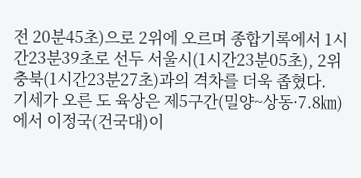전 20분45초)으로 2위에 오르며 종합기록에서 1시간23분39초로 선두 서울시(1시간23분05초), 2위 충북(1시간23분27초)과의 격차를 더욱 좁혔다.
기세가 오른 도 육상은 제5구간(밀양~상동·7.8㎞)에서 이정국(건국대)이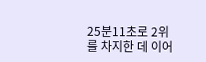25분11초로 2위를 차지한 데 이어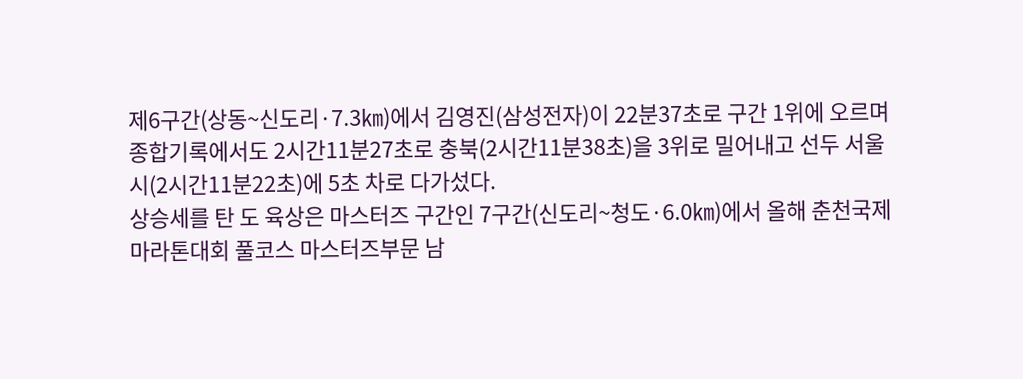제6구간(상동~신도리·7.3㎞)에서 김영진(삼성전자)이 22분37초로 구간 1위에 오르며 종합기록에서도 2시간11분27초로 충북(2시간11분38초)을 3위로 밀어내고 선두 서울시(2시간11분22초)에 5초 차로 다가섰다.
상승세를 탄 도 육상은 마스터즈 구간인 7구간(신도리~청도·6.0㎞)에서 올해 춘천국제마라톤대회 풀코스 마스터즈부문 남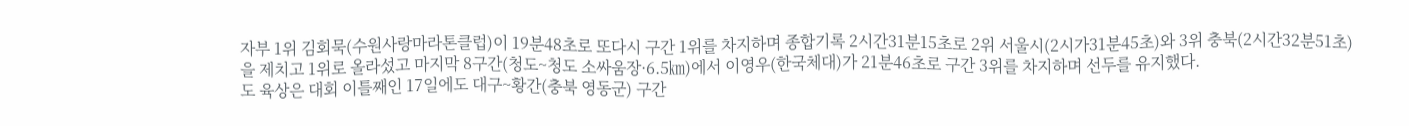자부 1위 김회묵(수원사랑마라톤클럽)이 19분48초로 또다시 구간 1위를 차지하며 종합기록 2시간31분15초로 2위 서울시(2시가31분45초)와 3위 충북(2시간32분51초)을 제치고 1위로 올라섰고 마지막 8구간(청도~청도 소싸움장·6.5㎞)에서 이영우(한국체대)가 21분46초로 구간 3위를 차지하며 선두를 유지했다.
도 육상은 대회 이틀째인 17일에도 대구~황간(충북 영동군) 구간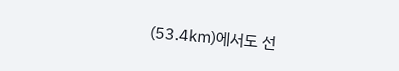(53.4㎞)에서도 선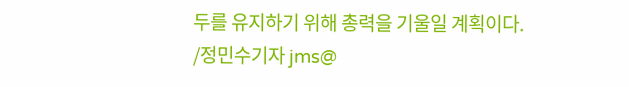두를 유지하기 위해 총력을 기울일 계획이다.
/정민수기자 jms@